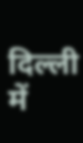दिल्ली में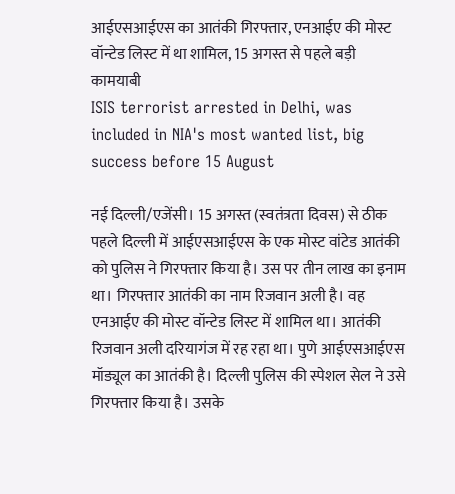आईएसआईएस का आतंकी गिरफ्तार, एनआईए की मोस्ट वॉन्टेड लिस्ट में था शामिल, 15 अगस्त से पहले बड़ी कामयाबी
ISIS terrorist arrested in Delhi, was included in NIA's most wanted list, big success before 15 August

नई दिल्ली/एजेंसी। 15 अगस्त (स्वतंत्रता दिवस) से ठीक पहले दिल्ली में आईएसआईएस के एक मोस्ट वांटेड आतंकी को पुलिस ने गिरफ्तार किया है। उस पर तीन लाख का इनाम था। गिरफ्तार आतंकी का नाम रिजवान अली है। वह एनआईए की मोस्ट वॉन्टेड लिस्ट में शामिल था। आतंकी रिजवान अली दरियागंज में रह रहा था। पुणे आईएसआईएस मॉड्यूल का आतंकी है। दिल्ली पुलिस की स्पेशल सेल ने उसे गिरफ्तार किया है। उसके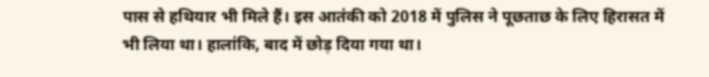पास से हथियार भी मिले हैं। इस आतंकी को 2018 में पुलिस ने पूछताछ के लिए हिरासत में भी लिया था। हालांकि, बाद में छोड़ दिया गया था।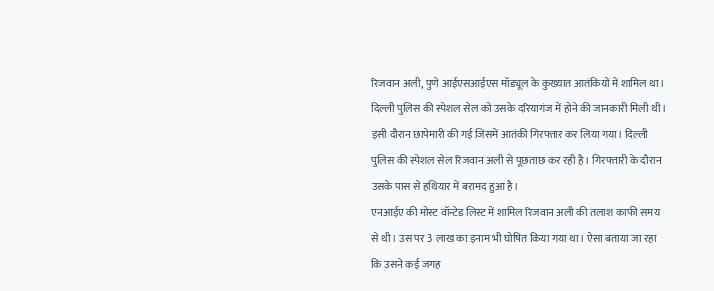रिजवान अली, पुणे आईएसआईएस मॉड्यूल के कुख्यात आतंकियों में शामिल था। दिल्ली पुलिस की स्पेशल सेल को उसके दरियागंज में होने की जानकारी मिली थी। इसी दौरान छापेमारी की गई जिसमें आतंकी गिरफ्तार कर लिया गया। दिल्ली पुलिस की स्पेशल सेल रिजवान अली से पूछताछ कर रही है। गिरफ्तारी के दौरान उसके पास से हथियार में बरामद हुआ है।
एनआईए की मोस्ट वॉन्टेड लिस्ट में शामिल रिजवान अली की तलाश काफी समय से थी। उस पर 3 लाख का इनाम भी घोषित किया गया था। ऐसा बताया जा रहा कि उसने कई जगह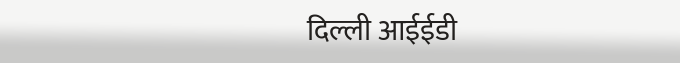दिल्ली आईईडी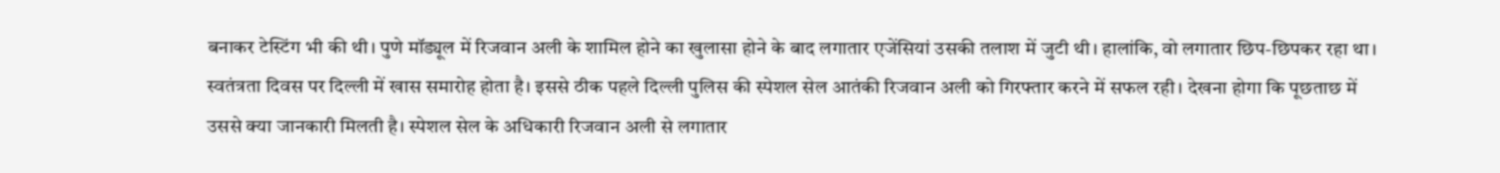बनाकर टेस्टिंग भी की थी। पुणे मॉड्यूल में रिजवान अली के शामिल होने का खुलासा होने के बाद लगातार एजेंसियां उसकी तलाश में जुटी थी। हालांकि, वो लगातार छिप-छिपकर रहा था।
स्वतंत्रता दिवस पर दिल्ली में खास समारोह होता है। इससे ठीक पहले दिल्ली पुलिस की स्पेशल सेल आतंकी रिजवान अली को गिरफ्तार करने में सफल रही। देखना होगा कि पूछताछ में उससे क्या जानकारी मिलती है। स्पेशल सेल के अधिकारी रिजवान अली से लगातार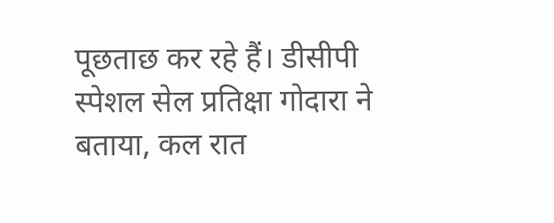पूछताछ कर रहे हैं। डीसीपी स्पेशल सेल प्रतिक्षा गोदारा ने बताया, कल रात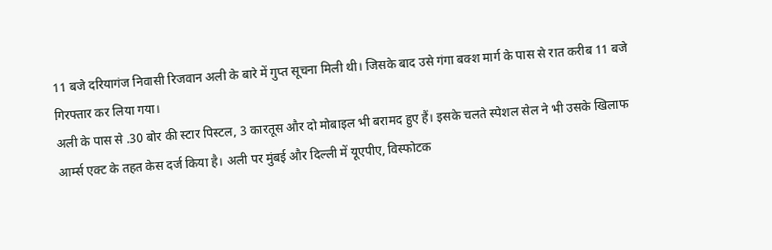11 बजे दरियागंज निवासी रिजवान अली के बारे में गुप्त सूचना मिली थी। जिसके बाद उसे गंगा बक्श मार्ग के पास से रात करीब 11 बजे गिरफ्तार कर लिया गया।
अली के पास से .30 बोर की स्टार पिस्टल, 3 कारतूस और दो मोबाइल भी बरामद हुए हैं। इसके चलते स्पेशल सेल ने भी उसके खिलाफ आर्म्स एक्ट के तहत केस दर्ज किया है। अली पर मुंबई और दिल्ली में यूएपीए, विस्फोटक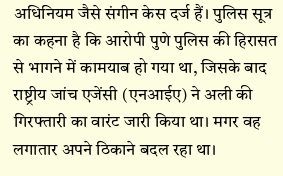अधिनियम जैसे संगीन केस दर्ज हैं। पुलिस सूत्र का कहना है कि आरोपी पुणे पुलिस की हिरासत से भागने में कामयाब हो गया था, जिसके बाद राष्ट्रीय जांच एजेंसी (एनआईए) ने अली की गिरफ्तारी का वारंट जारी किया था। मगर वह लगातार अपने ठिकाने बदल रहा था।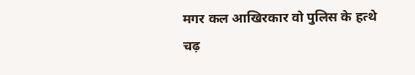मगर कल आखिरकार वो पुलिस के हत्थे चढ़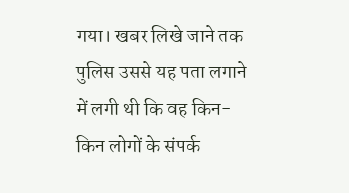गया। खबर लिखे जाने तक पुलिस उससे यह पता लगाने में लगी थी कि वह किन-किन लोगों के संपर्क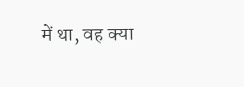में था, वह क्या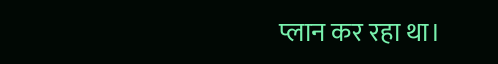प्लान कर रहा था।